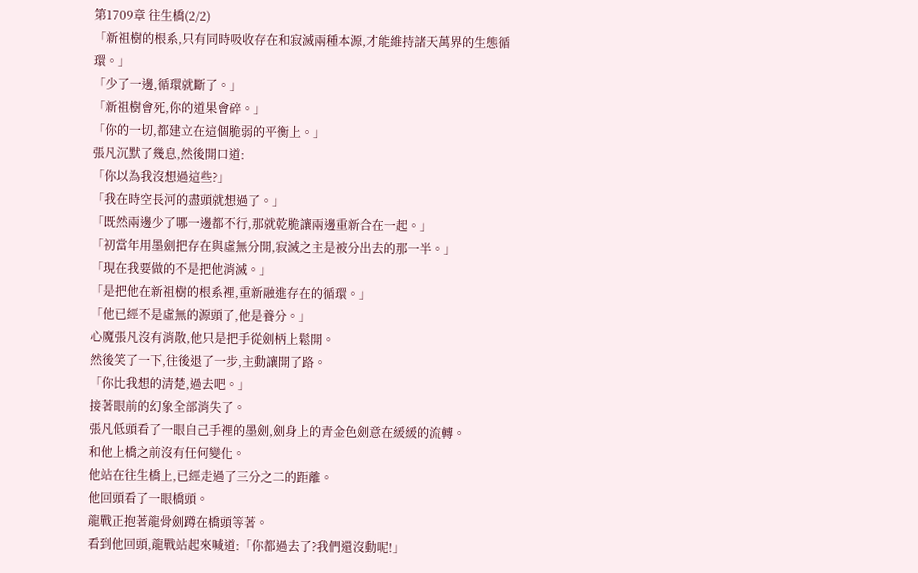第1709章 往生橋(2/2)
「新祖樹的根系,只有同時吸收存在和寂滅兩種本源,才能維持諸天萬界的生態循環。」
「少了一邊,循環就斷了。」
「新祖樹會死,你的道果會碎。」
「你的一切,都建立在這個脆弱的平衡上。」
張凡沉默了幾息,然後開口道:
「你以為我沒想過這些?」
「我在時空長河的盡頭就想過了。」
「既然兩邊少了哪一邊都不行,那就乾脆讓兩邊重新合在一起。」
「初當年用墨劍把存在與虛無分開,寂滅之主是被分出去的那一半。」
「現在我要做的不是把他消滅。」
「是把他在新祖樹的根系裡,重新融進存在的循環。」
「他已經不是虛無的源頭了,他是養分。」
心魔張凡沒有消散,他只是把手從劍柄上鬆開。
然後笑了一下,往後退了一步,主動讓開了路。
「你比我想的清楚,過去吧。」
接著眼前的幻象全部消失了。
張凡低頭看了一眼自己手裡的墨劍,劍身上的青金色劍意在緩緩的流轉。
和他上橋之前沒有任何變化。
他站在往生橋上,已經走過了三分之二的距離。
他回頭看了一眼橋頭。
龍戰正抱著龍骨劍蹲在橋頭等著。
看到他回頭,龍戰站起來喊道:「你都過去了?我們還沒動呢!」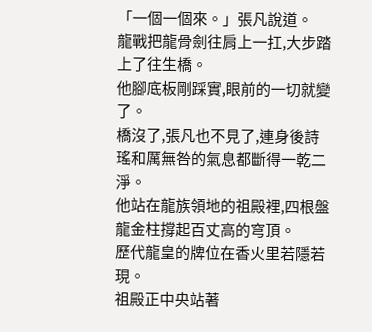「一個一個來。」張凡說道。
龍戰把龍骨劍往肩上一扛,大步踏上了往生橋。
他腳底板剛踩實,眼前的一切就變了。
橋沒了,張凡也不見了,連身後詩瑤和厲無咎的氣息都斷得一乾二淨。
他站在龍族領地的祖殿裡,四根盤龍金柱撐起百丈高的穹頂。
歷代龍皇的牌位在香火里若隱若現。
祖殿正中央站著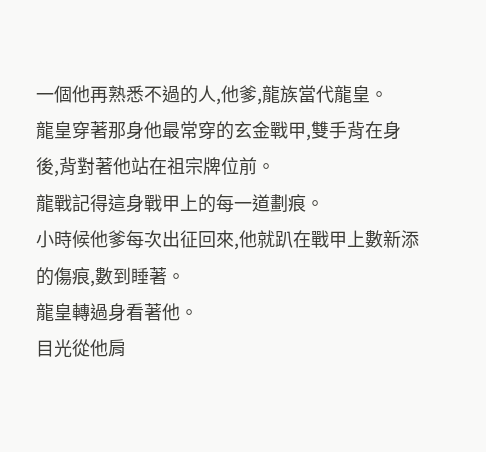一個他再熟悉不過的人,他爹,龍族當代龍皇。
龍皇穿著那身他最常穿的玄金戰甲,雙手背在身後,背對著他站在祖宗牌位前。
龍戰記得這身戰甲上的每一道劃痕。
小時候他爹每次出征回來,他就趴在戰甲上數新添的傷痕,數到睡著。
龍皇轉過身看著他。
目光從他肩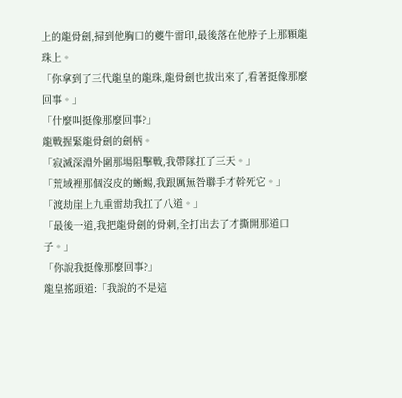上的龍骨劍,掃到他胸口的夔牛雷印,最後落在他脖子上那顆龍珠上。
「你拿到了三代龍皇的龍珠,龍骨劍也拔出來了,看著挺像那麼回事。」
「什麼叫挺像那麼回事?」
龍戰握緊龍骨劍的劍柄。
「寂滅深淵外圍那場阻擊戰,我帶隊扛了三天。」
「荒域裡那個沒皮的蜥蜴,我跟厲無咎聯手才幹死它。」
「渡劫崖上九重雷劫我扛了八道。」
「最後一道,我把龍骨劍的骨刺,全打出去了才撕開那道口子。」
「你說我挺像那麼回事?」
龍皇搖頭道:「我說的不是這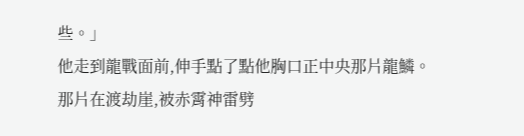些。」
他走到龍戰面前,伸手點了點他胸口正中央那片龍鱗。
那片在渡劫崖,被赤霄神雷劈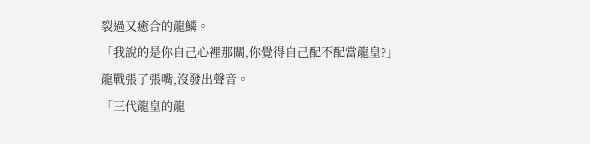裂過又癒合的龍鱗。
「我說的是你自己心裡那關,你覺得自己配不配當龍皇?」
龍戰張了張嘴,沒發出聲音。
「三代龍皇的龍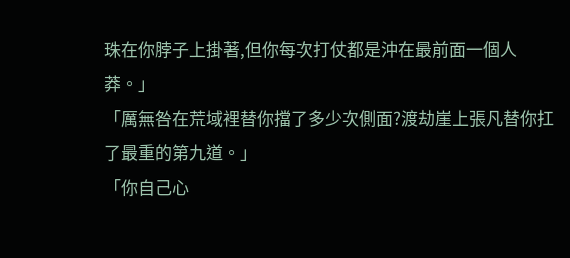珠在你脖子上掛著,但你每次打仗都是沖在最前面一個人莽。」
「厲無咎在荒域裡替你擋了多少次側面?渡劫崖上張凡替你扛了最重的第九道。」
「你自己心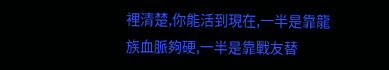裡清楚,你能活到現在,一半是靠龍族血脈夠硬,一半是靠戰友替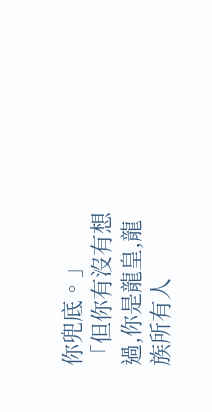你兜底。」
「但你有沒有想過,你是龍皇,龍族所有人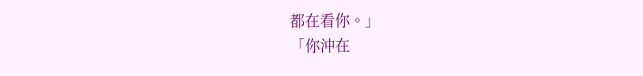都在看你。」
「你沖在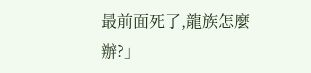最前面死了,龍族怎麼辦?」